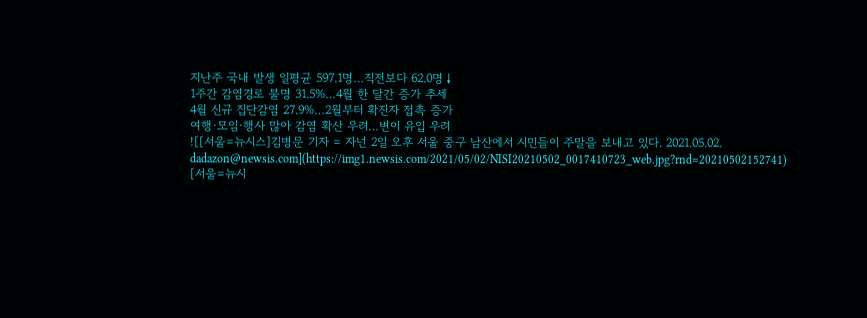지난주 국내 발생 일평균 597.1명…직전보다 62.0명↓
1주간 감염경로 불명 31.5%…4월 한 달간 증가 추세
4월 신규 집단감염 27.9%…2월부터 확진자 접촉 증가
여행·모임·행사 많아 감염 확산 우려…변이 유입 우려
![[서울=뉴시스]김병문 기자 = 자넌 2일 오후 서울 중구 남산에서 시민들이 주말을 보내고 있다. 2021.05.02. dadazon@newsis.com](https://img1.newsis.com/2021/05/02/NISI20210502_0017410723_web.jpg?rnd=20210502152741)
[서울=뉴시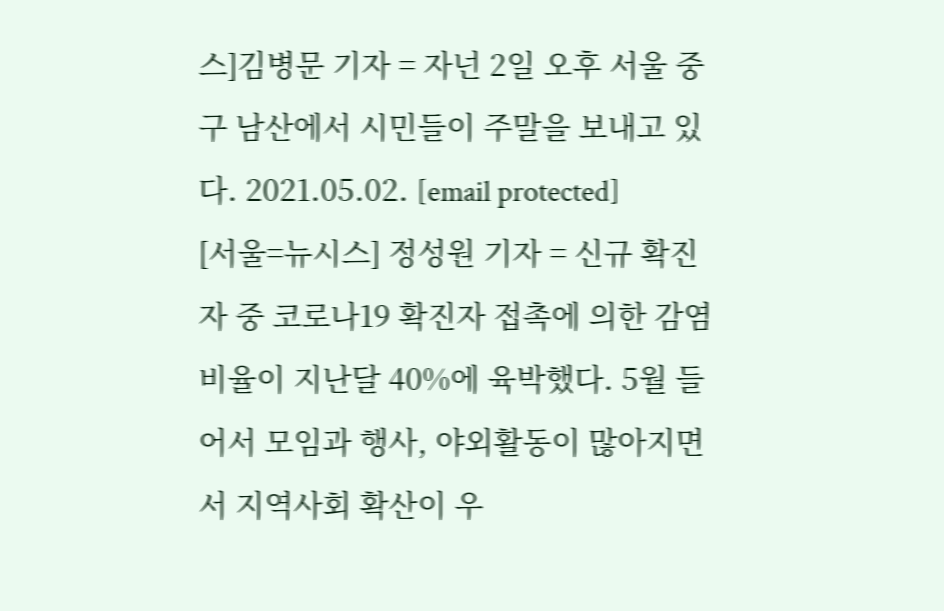스]김병문 기자 = 자넌 2일 오후 서울 중구 남산에서 시민들이 주말을 보내고 있다. 2021.05.02. [email protected]
[서울=뉴시스] 정성원 기자 = 신규 확진자 중 코로나19 확진자 접촉에 의한 감염 비율이 지난달 40%에 육박했다. 5월 들어서 모임과 행사, 야외활동이 많아지면서 지역사회 확산이 우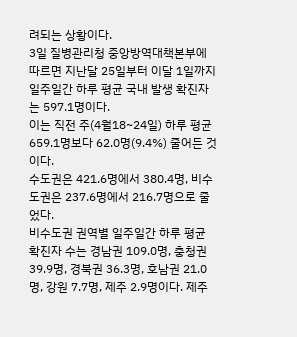려되는 상황이다.
3일 질병관리청 중앙방역대책본부에 따르면 지난달 25일부터 이달 1일까지 일주일간 하루 평균 국내 발생 확진자는 597.1명이다.
이는 직전 주(4월18~24일) 하루 평균 659.1명보다 62.0명(9.4%) 줄어든 것이다.
수도권은 421.6명에서 380.4명, 비수도권은 237.6명에서 216.7명으로 줄었다.
비수도권 권역별 일주일간 하루 평균 확진자 수는 경남권 109.0명, 충청권 39.9명, 경북권 36.3명, 호남권 21.0명, 강원 7.7명, 제주 2.9명이다. 제주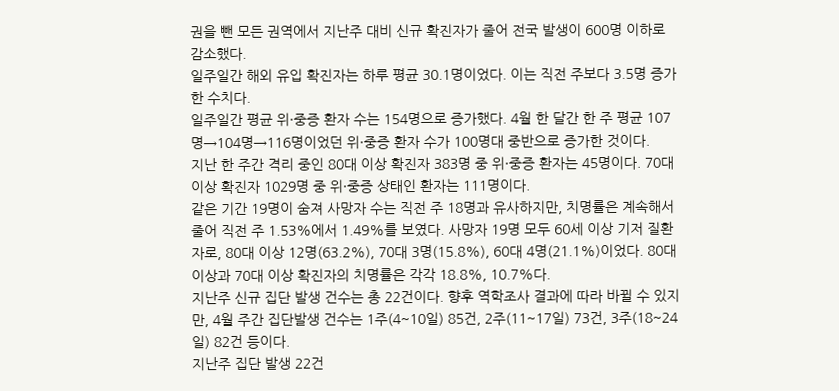권을 뺀 모든 권역에서 지난주 대비 신규 확진자가 줄어 전국 발생이 600명 이하로 감소했다.
일주일간 해외 유입 확진자는 하루 평균 30.1명이었다. 이는 직전 주보다 3.5명 증가한 수치다.
일주일간 평균 위·중증 환자 수는 154명으로 증가했다. 4월 한 달간 한 주 평균 107명→104명→116명이었던 위·중증 환자 수가 100명대 중반으로 증가한 것이다.
지난 한 주간 격리 중인 80대 이상 확진자 383명 중 위·중증 환자는 45명이다. 70대 이상 확진자 1029명 중 위·중증 상태인 환자는 111명이다.
같은 기간 19명이 숨져 사망자 수는 직전 주 18명과 유사하지만, 치명률은 계속해서 줄어 직전 주 1.53%에서 1.49%를 보였다. 사망자 19명 모두 60세 이상 기저 질환자로, 80대 이상 12명(63.2%), 70대 3명(15.8%), 60대 4명(21.1%)이었다. 80대 이상과 70대 이상 확진자의 치명률은 각각 18.8%, 10.7%다.
지난주 신규 집단 발생 건수는 총 22건이다. 향후 역학조사 결과에 따라 바뀔 수 있지만, 4월 주간 집단발생 건수는 1주(4~10일) 85건, 2주(11~17일) 73건, 3주(18~24일) 82건 등이다.
지난주 집단 발생 22건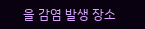을 감염 발생 장소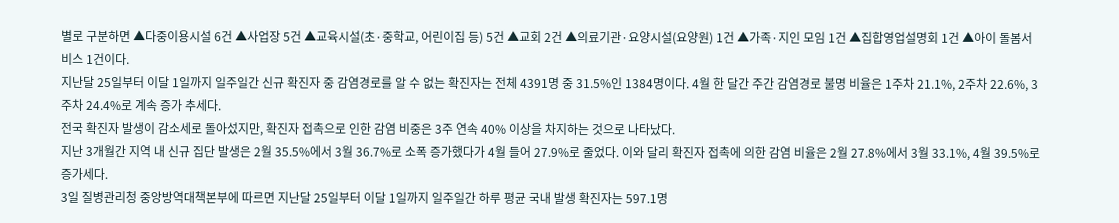별로 구분하면 ▲다중이용시설 6건 ▲사업장 5건 ▲교육시설(초·중학교, 어린이집 등) 5건 ▲교회 2건 ▲의료기관·요양시설(요양원) 1건 ▲가족·지인 모임 1건 ▲집합영업설명회 1건 ▲아이 돌봄서비스 1건이다.
지난달 25일부터 이달 1일까지 일주일간 신규 확진자 중 감염경로를 알 수 없는 확진자는 전체 4391명 중 31.5%인 1384명이다. 4월 한 달간 주간 감염경로 불명 비율은 1주차 21.1%, 2주차 22.6%, 3주차 24.4%로 계속 증가 추세다.
전국 확진자 발생이 감소세로 돌아섰지만, 확진자 접촉으로 인한 감염 비중은 3주 연속 40% 이상을 차지하는 것으로 나타났다.
지난 3개월간 지역 내 신규 집단 발생은 2월 35.5%에서 3월 36.7%로 소폭 증가했다가 4월 들어 27.9%로 줄었다. 이와 달리 확진자 접촉에 의한 감염 비율은 2월 27.8%에서 3월 33.1%, 4월 39.5%로 증가세다.
3일 질병관리청 중앙방역대책본부에 따르면 지난달 25일부터 이달 1일까지 일주일간 하루 평균 국내 발생 확진자는 597.1명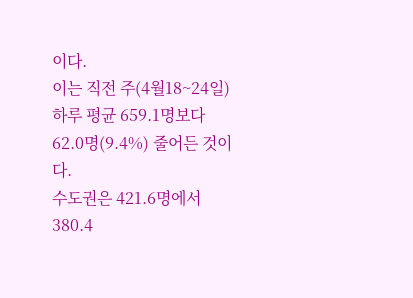이다.
이는 직전 주(4월18~24일) 하루 평균 659.1명보다 62.0명(9.4%) 줄어든 것이다.
수도권은 421.6명에서 380.4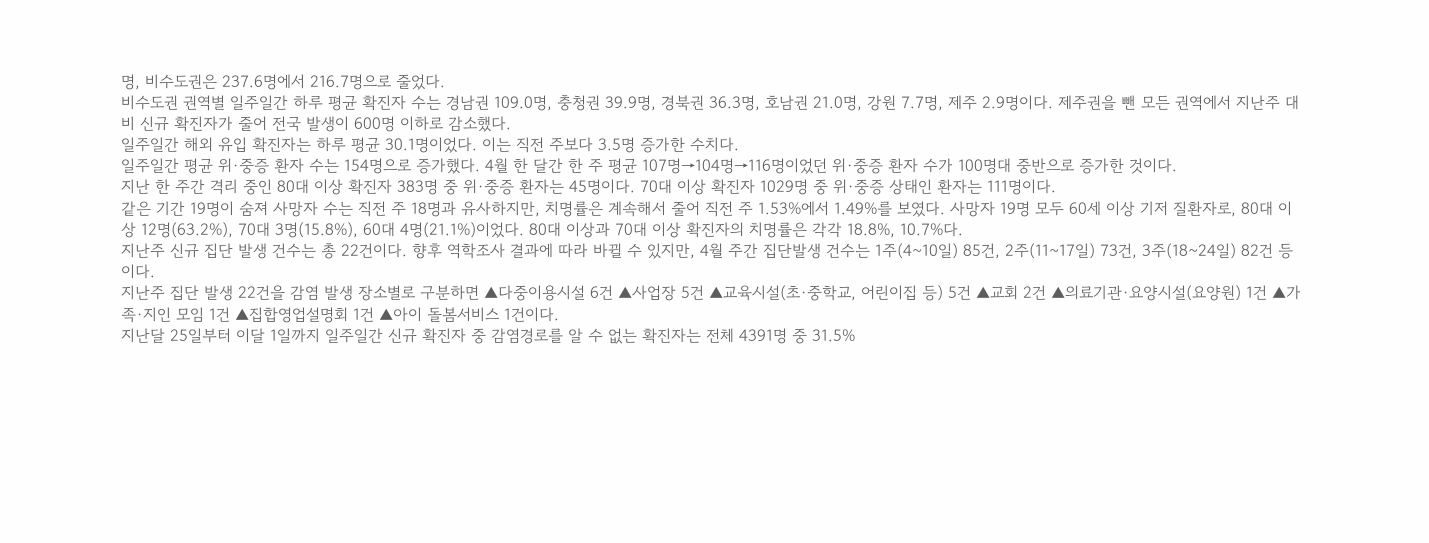명, 비수도권은 237.6명에서 216.7명으로 줄었다.
비수도권 권역별 일주일간 하루 평균 확진자 수는 경남권 109.0명, 충청권 39.9명, 경북권 36.3명, 호남권 21.0명, 강원 7.7명, 제주 2.9명이다. 제주권을 뺀 모든 권역에서 지난주 대비 신규 확진자가 줄어 전국 발생이 600명 이하로 감소했다.
일주일간 해외 유입 확진자는 하루 평균 30.1명이었다. 이는 직전 주보다 3.5명 증가한 수치다.
일주일간 평균 위·중증 환자 수는 154명으로 증가했다. 4월 한 달간 한 주 평균 107명→104명→116명이었던 위·중증 환자 수가 100명대 중반으로 증가한 것이다.
지난 한 주간 격리 중인 80대 이상 확진자 383명 중 위·중증 환자는 45명이다. 70대 이상 확진자 1029명 중 위·중증 상태인 환자는 111명이다.
같은 기간 19명이 숨져 사망자 수는 직전 주 18명과 유사하지만, 치명률은 계속해서 줄어 직전 주 1.53%에서 1.49%를 보였다. 사망자 19명 모두 60세 이상 기저 질환자로, 80대 이상 12명(63.2%), 70대 3명(15.8%), 60대 4명(21.1%)이었다. 80대 이상과 70대 이상 확진자의 치명률은 각각 18.8%, 10.7%다.
지난주 신규 집단 발생 건수는 총 22건이다. 향후 역학조사 결과에 따라 바뀔 수 있지만, 4월 주간 집단발생 건수는 1주(4~10일) 85건, 2주(11~17일) 73건, 3주(18~24일) 82건 등이다.
지난주 집단 발생 22건을 감염 발생 장소별로 구분하면 ▲다중이용시설 6건 ▲사업장 5건 ▲교육시설(초·중학교, 어린이집 등) 5건 ▲교회 2건 ▲의료기관·요양시설(요양원) 1건 ▲가족·지인 모임 1건 ▲집합영업설명회 1건 ▲아이 돌봄서비스 1건이다.
지난달 25일부터 이달 1일까지 일주일간 신규 확진자 중 감염경로를 알 수 없는 확진자는 전체 4391명 중 31.5%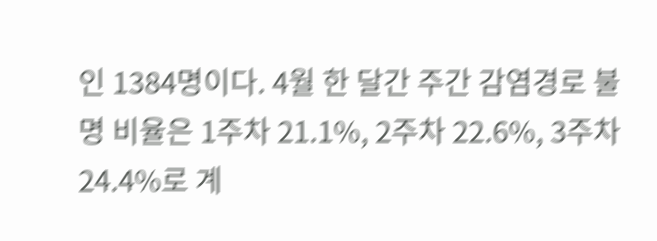인 1384명이다. 4월 한 달간 주간 감염경로 불명 비율은 1주차 21.1%, 2주차 22.6%, 3주차 24.4%로 계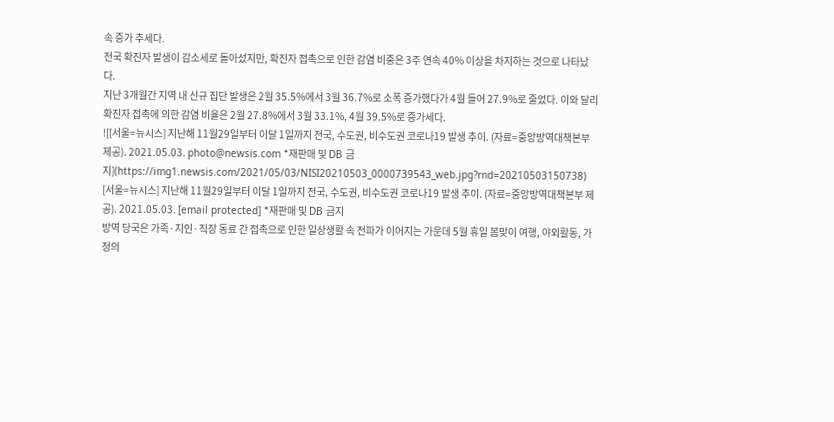속 증가 추세다.
전국 확진자 발생이 감소세로 돌아섰지만, 확진자 접촉으로 인한 감염 비중은 3주 연속 40% 이상을 차지하는 것으로 나타났다.
지난 3개월간 지역 내 신규 집단 발생은 2월 35.5%에서 3월 36.7%로 소폭 증가했다가 4월 들어 27.9%로 줄었다. 이와 달리 확진자 접촉에 의한 감염 비율은 2월 27.8%에서 3월 33.1%, 4월 39.5%로 증가세다.
![[서울=뉴시스] 지난해 11월29일부터 이달 1일까지 전국, 수도권, 비수도권 코로나19 발생 추이. (자료=중앙방역대책본부 제공). 2021.05.03. photo@newsis.com *재판매 및 DB 금지](https://img1.newsis.com/2021/05/03/NISI20210503_0000739543_web.jpg?rnd=20210503150738)
[서울=뉴시스] 지난해 11월29일부터 이달 1일까지 전국, 수도권, 비수도권 코로나19 발생 추이. (자료=중앙방역대책본부 제공). 2021.05.03. [email protected] *재판매 및 DB 금지
방역 당국은 가족·지인·직장 동료 간 접촉으로 인한 일상생활 속 전파가 이어지는 가운데 5월 휴일 봄맞이 여행, 야외활동, 가정의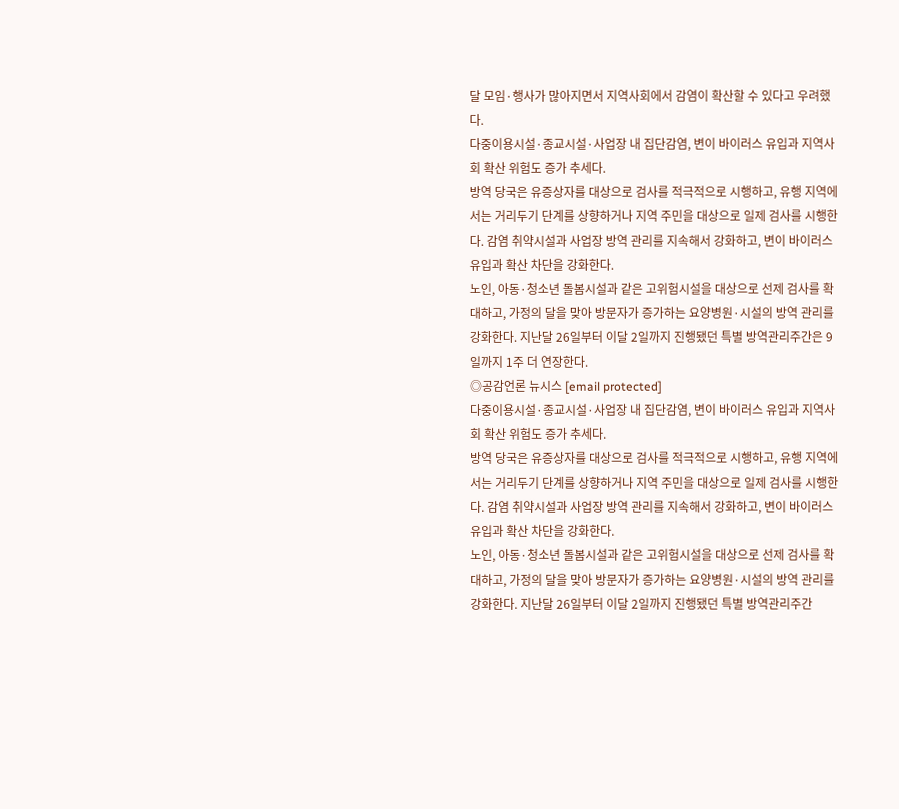달 모임·행사가 많아지면서 지역사회에서 감염이 확산할 수 있다고 우려했다.
다중이용시설·종교시설·사업장 내 집단감염, 변이 바이러스 유입과 지역사회 확산 위험도 증가 추세다.
방역 당국은 유증상자를 대상으로 검사를 적극적으로 시행하고, 유행 지역에서는 거리두기 단계를 상향하거나 지역 주민을 대상으로 일제 검사를 시행한다. 감염 취약시설과 사업장 방역 관리를 지속해서 강화하고, 변이 바이러스 유입과 확산 차단을 강화한다.
노인, 아동·청소년 돌봄시설과 같은 고위험시설을 대상으로 선제 검사를 확대하고, 가정의 달을 맞아 방문자가 증가하는 요양병원·시설의 방역 관리를 강화한다. 지난달 26일부터 이달 2일까지 진행됐던 특별 방역관리주간은 9일까지 1주 더 연장한다.
◎공감언론 뉴시스 [email protected]
다중이용시설·종교시설·사업장 내 집단감염, 변이 바이러스 유입과 지역사회 확산 위험도 증가 추세다.
방역 당국은 유증상자를 대상으로 검사를 적극적으로 시행하고, 유행 지역에서는 거리두기 단계를 상향하거나 지역 주민을 대상으로 일제 검사를 시행한다. 감염 취약시설과 사업장 방역 관리를 지속해서 강화하고, 변이 바이러스 유입과 확산 차단을 강화한다.
노인, 아동·청소년 돌봄시설과 같은 고위험시설을 대상으로 선제 검사를 확대하고, 가정의 달을 맞아 방문자가 증가하는 요양병원·시설의 방역 관리를 강화한다. 지난달 26일부터 이달 2일까지 진행됐던 특별 방역관리주간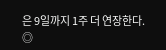은 9일까지 1주 더 연장한다.
◎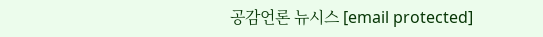공감언론 뉴시스 [email protected]